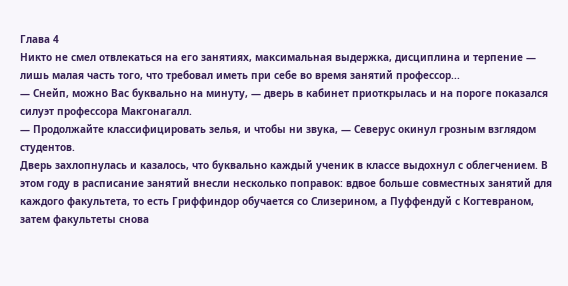Глава 4
Никто не смел отвлекаться на его занятиях, максимальная выдержка, дисциплина и терпение — лишь малая часть того, что требовал иметь при себе во время занятий профессор...
— Снейп, можно Вас буквально на минуту, — дверь в кабинет приоткрылась и на пороге показался силуэт профессора Макгонагалл.
— Продолжайте классифицировать зелья, и чтобы ни звука, — Северус окинул грозным взглядом студентов.
Дверь захлопнулась и казалось, что буквально каждый ученик в классе выдохнул с облегчением. В этом году в расписание занятий внесли несколько поправок: вдвое больше совместных занятий для каждого факультета, то есть Гриффиндор обучается со Слизерином, а Пуффендуй с Когтевраном, затем факультеты снова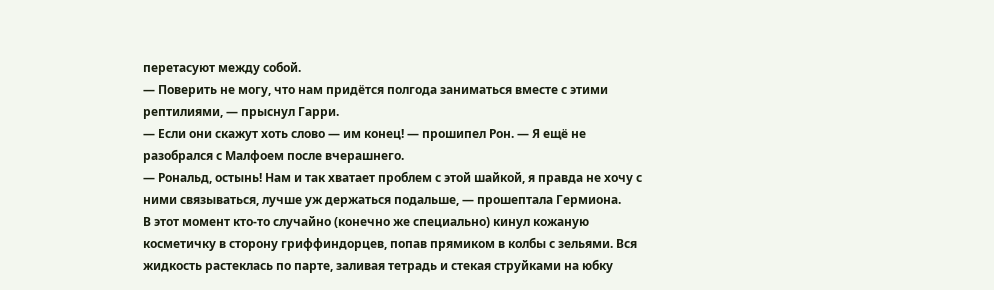перетасуют между собой.
— Поверить не могу, что нам придётся полгода заниматься вместе с этими рептилиями, — прыснул Гарри.
— Если они скажут хоть слово — им конец! — прошипел Рон. — Я ещё не разобрался с Малфоем после вчерашнего.
— Рональд, остынь! Нам и так хватает проблем с этой шайкой, я правда не хочу с ними связываться, лучше уж держаться подальше, — прошептала Гермиона.
В этот момент кто-то случайно (конечно же специально) кинул кожаную косметичку в сторону гриффиндорцев, попав прямиком в колбы с зельями. Вся жидкость растеклась по парте, заливая тетрадь и стекая струйками на юбку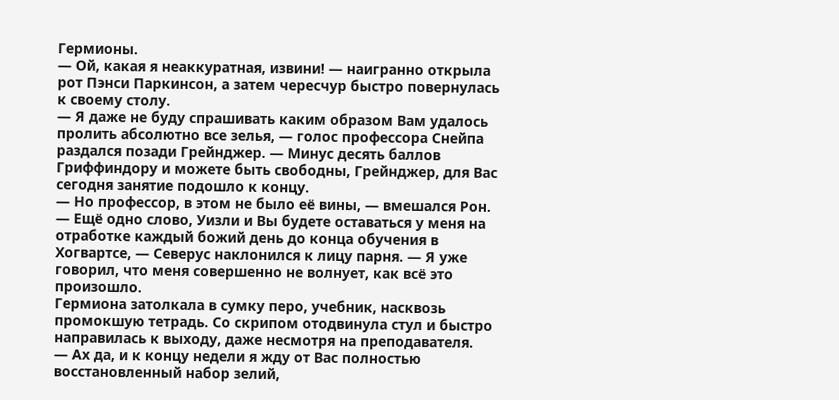Гермионы.
— Ой, какая я неаккуратная, извини! — наигранно открыла рот Пэнси Паркинсон, а затем чересчур быстро повернулась к своему столу.
— Я даже не буду спрашивать каким образом Вам удалось пролить абсолютно все зелья, — голос профессора Снейпа раздался позади Грейнджер. — Минус десять баллов Гриффиндору и можете быть свободны, Грейнджер, для Вас сегодня занятие подошло к концу.
— Но профессор, в этом не было её вины, — вмешался Рон.
— Ещё одно слово, Уизли и Вы будете оставаться у меня на отработке каждый божий день до конца обучения в Хогвартсе, — Северус наклонился к лицу парня. — Я уже говорил, что меня совершенно не волнует, как всё это произошло.
Гермиона затолкала в сумку перо, учебник, насквозь промокшую тетрадь. Со скрипом отодвинула стул и быстро направилась к выходу, даже несмотря на преподавателя.
— Ах да, и к концу недели я жду от Вас полностью восстановленный набор зелий,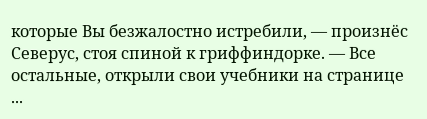которые Вы безжалостно истребили, — произнёс Северус, стоя спиной к гриффиндорке. — Все остальные, открыли свои учебники на странице ...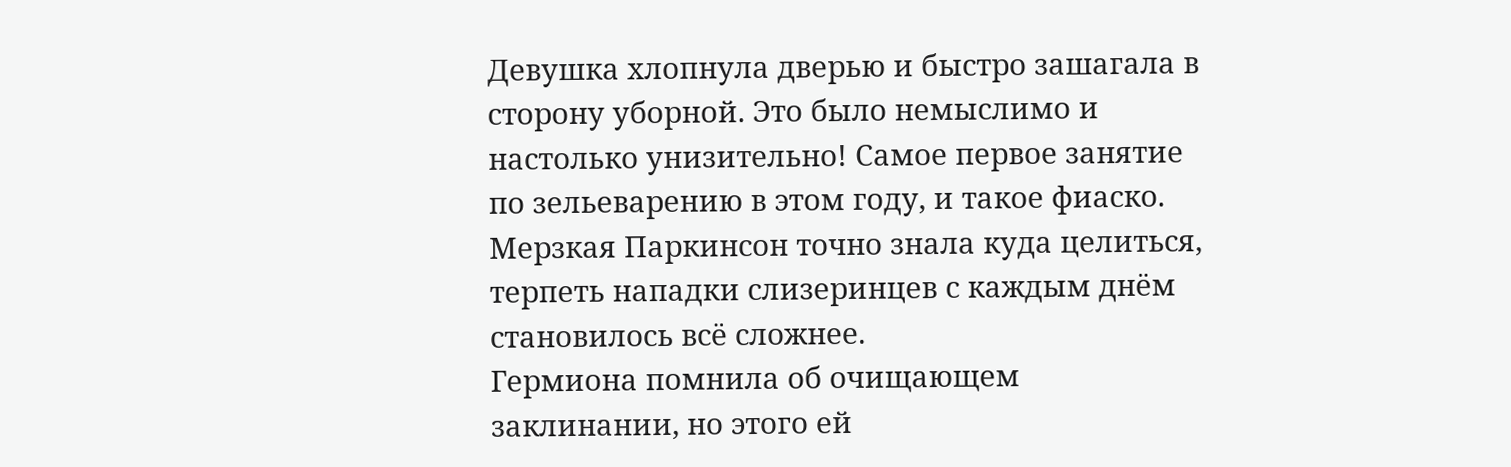Девушка хлопнула дверью и быстро зашагала в сторону уборной. Это было немыслимо и настолько унизительно! Самое первое занятие по зельеварению в этом году, и такое фиаско. Мерзкая Паркинсон точно знала куда целиться, терпеть нападки слизеринцев с каждым днём становилось всё сложнее.
Гермиона помнила об очищающем заклинании, но этого ей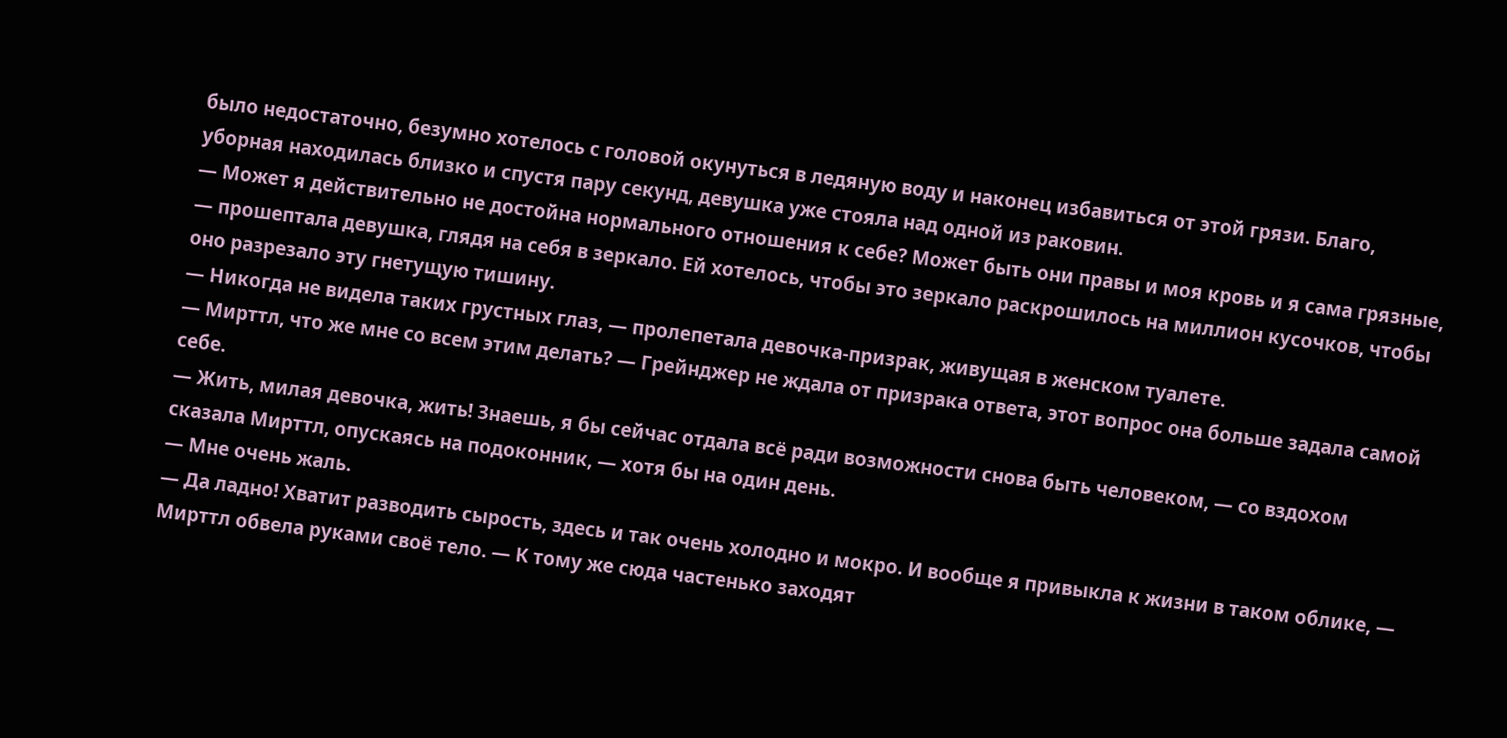было недостаточно, безумно хотелось с головой окунуться в ледяную воду и наконец избавиться от этой грязи. Благо, уборная находилась близко и спустя пару секунд, девушка уже стояла над одной из раковин.
— Может я действительно не достойна нормального отношения к себе? Может быть они правы и моя кровь и я сама грязные, — прошептала девушка, глядя на себя в зеркало. Ей хотелось, чтобы это зеркало раскрошилось на миллион кусочков, чтобы оно разрезало эту гнетущую тишину.
— Никогда не видела таких грустных глаз, — пролепетала девочка-призрак, живущая в женском туалете.
— Мирттл, что же мне со всем этим делать? — Грейнджер не ждала от призрака ответа, этот вопрос она больше задала самой себе.
— Жить, милая девочка, жить! Знаешь, я бы сейчас отдала всё ради возможности снова быть человеком, — со вздохом сказала Мирттл, опускаясь на подоконник, — хотя бы на один день.
— Мне очень жаль.
— Да ладно! Хватит разводить сырость, здесь и так очень холодно и мокро. И вообще я привыкла к жизни в таком облике, — Мирттл обвела руками своё тело. — К тому же сюда частенько заходят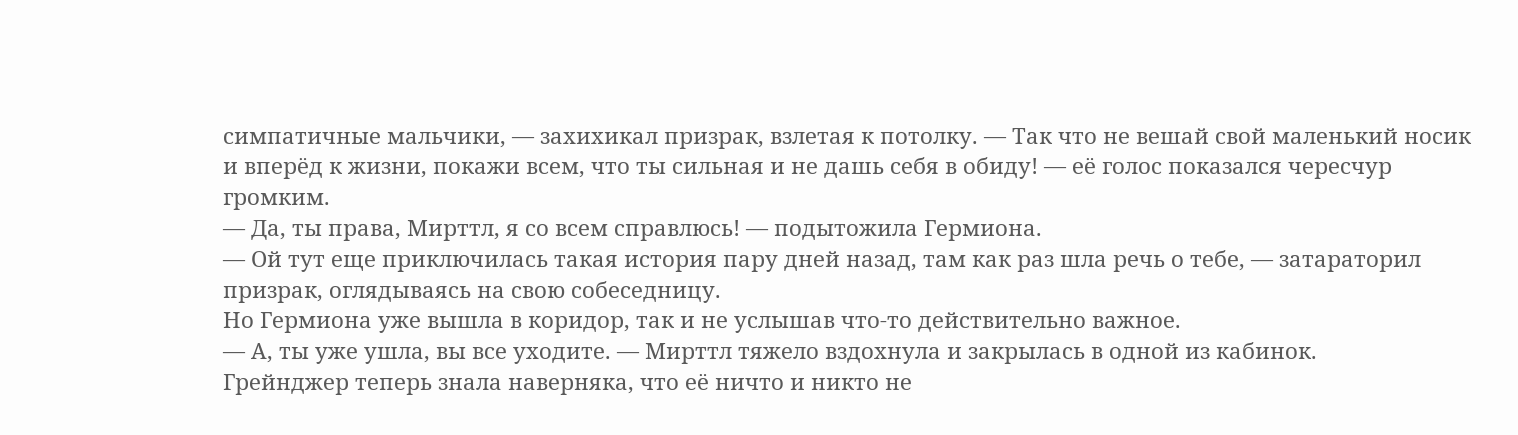симпатичные мальчики, — захихикал призрак, взлетая к потолку. — Так что не вешай свой маленький носик и вперёд к жизни, покажи всем, что ты сильная и не дашь себя в обиду! — её голос показался чересчур громким.
— Да, ты права, Мирттл, я со всем справлюсь! — подытожила Гермиона.
— Ой тут еще приключилась такая история пару дней назад, там как раз шла речь о тебе, — затараторил призрак, оглядываясь на свою собеседницу.
Но Гермиона уже вышла в коридор, так и не услышав что-то действительно важное.
— А, ты уже ушла, вы все уходите. — Мирттл тяжело вздохнула и закрылась в одной из кабинок.
Грейнджер теперь знала наверняка, что её ничто и никто не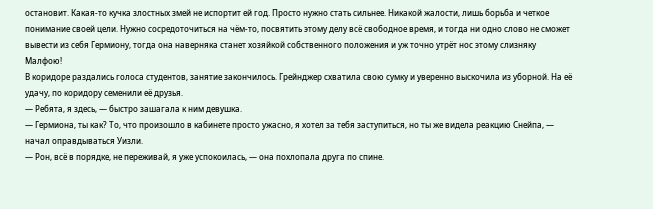остановит. Какая-то кучка злостных змей не испортит ей год. Просто нужно стать сильнее. Никакой жалости, лишь борьба и четкое понимание своей цели. Нужно сосредоточиться на чём-то, посвятить этому делу всё свободное время, и тогда ни одно слово не сможет вывести из себя Гермиону, тогда она наверняка станет хозяйкой собственного положения и уж точно утрёт нос этому слизняку Малфою!
В коридоре раздались голоса студентов, занятие закончилось. Грейнджер схватила свою сумку и уверенно выскочила из уборной. На её удачу, по коридору семенили её друзья.
— Ребята, я здесь, — быстро зашагала к ним девушка.
— Гермиона, ты как? То, что произошло в кабинете просто ужасно, я хотел за тебя заступиться, но ты же видела реакцию Снейпа, — начал оправдываться Уизли.
— Рон, всё в порядке, не переживай, я уже успокоилась, — она похлопала друга по спине.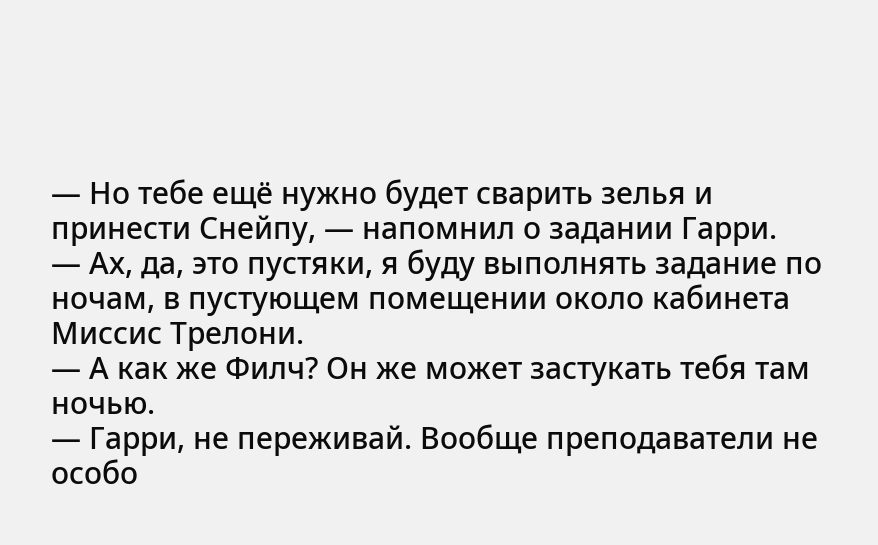— Но тебе ещё нужно будет сварить зелья и принести Снейпу, — напомнил о задании Гарри.
— Ах, да, это пустяки, я буду выполнять задание по ночам, в пустующем помещении около кабинета Миссис Трелони.
— А как же Филч? Он же может застукать тебя там ночью.
— Гарри, не переживай. Вообще преподаватели не особо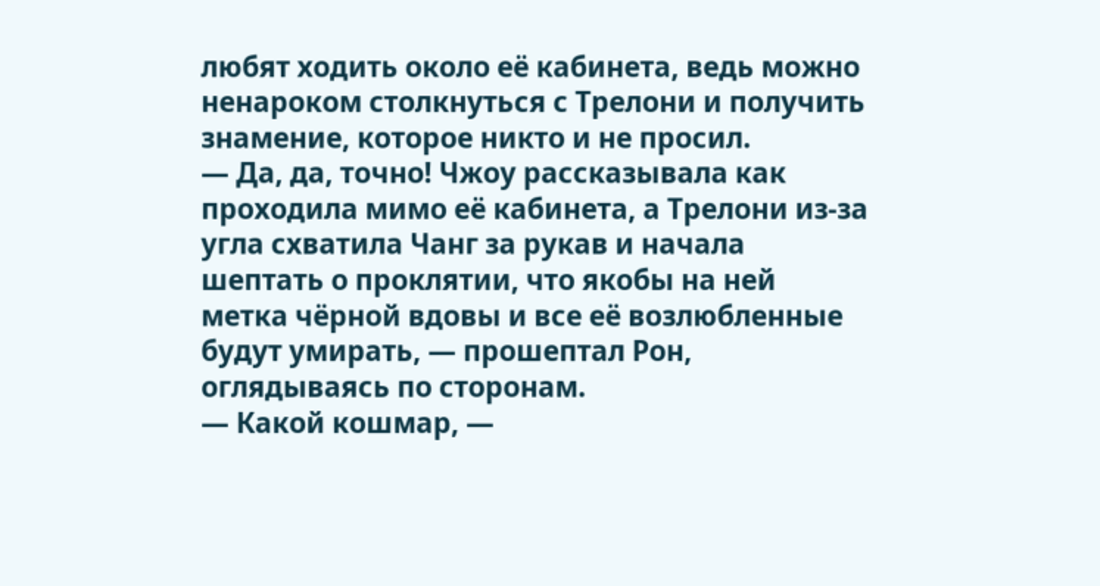любят ходить около её кабинета, ведь можно ненароком столкнуться с Трелони и получить знамение, которое никто и не просил.
— Да, да, точно! Чжоу рассказывала как проходила мимо её кабинета, а Трелони из-за угла схватила Чанг за рукав и начала шептать о проклятии, что якобы на ней метка чёрной вдовы и все её возлюбленные будут умирать, — прошептал Рон, оглядываясь по сторонам.
— Какой кошмар, —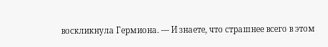воскликнула Гермиона. — И знаете, что страшнее всего в этом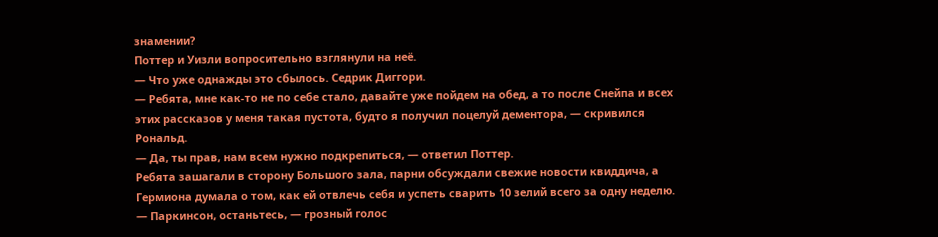знамении?
Поттер и Уизли вопросительно взглянули на неё.
— Что уже однажды это сбылось. Седрик Диггори.
— Ребята, мне как-то не по себе стало, давайте уже пойдем на обед, а то после Снейпа и всех этих рассказов у меня такая пустота, будто я получил поцелуй дементора, — скривился Рональд.
— Да, ты прав, нам всем нужно подкрепиться, — ответил Поттер.
Ребята зашагали в сторону Большого зала, парни обсуждали свежие новости квиддича, а Гермиона думала о том, как ей отвлечь себя и успеть сварить 10 зелий всего за одну неделю.
— Паркинсон, останьтесь, — грозный голос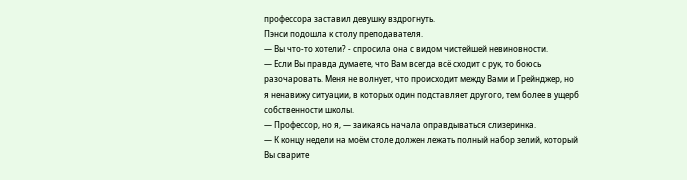профессора заставил девушку вздрогнуть.
Пэнси подошла к столу преподавателя.
— Вы что-то хотели? - спросила она с видом чистейшей невиновности.
— Если Вы правда думаете, что Вам всегда всё сходит с рук, то боюсь разочаровать. Меня не волнует, что происходит между Вами и Грейнджер, но я ненавижу ситуации, в которых один подставляет другого, тем более в ущерб собственности школы.
— Профессор, но я, — заикаясь начала оправдываться слизеринка.
— К концу недели на моём столе должен лежать полный набор зелий, который Вы сварите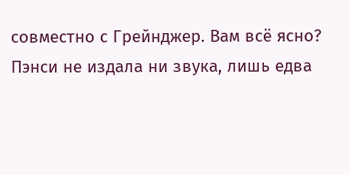совместно с Грейнджер. Вам всё ясно?
Пэнси не издала ни звука, лишь едва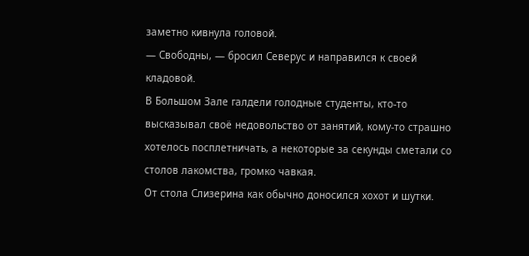заметно кивнула головой.
— Свободны, — бросил Северус и направился к своей кладовой.
В Большом Зале галдели голодные студенты, кто-то высказывал своё недовольство от занятий, кому-то страшно хотелось посплетничать, а некоторые за секунды сметали со столов лакомства, громко чавкая.
От стола Слизерина как обычно доносился хохот и шутки.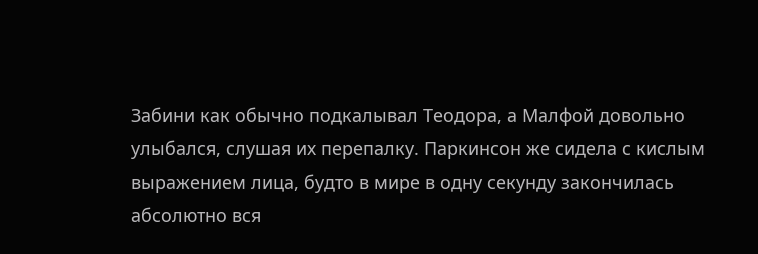Забини как обычно подкалывал Теодора, а Малфой довольно улыбался, слушая их перепалку. Паркинсон же сидела с кислым выражением лица, будто в мире в одну секунду закончилась абсолютно вся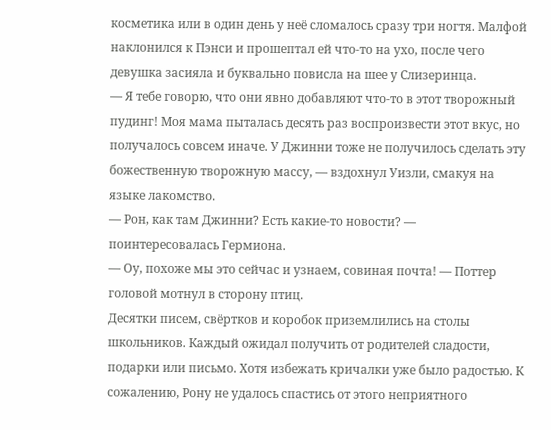косметика или в один день у неё сломалось сразу три ногтя. Малфой наклонился к Пэнси и прошептал ей что-то на ухо, после чего девушка засияла и буквально повисла на шее у Слизеринца.
— Я тебе говорю, что они явно добавляют что-то в этот творожный пудинг! Моя мама пыталась десять раз воспроизвести этот вкус, но получалось совсем иначе. У Джинни тоже не получилось сделать эту божественную творожную массу, — вздохнул Уизли, смакуя на языке лакомство.
— Рон, как там Джинни? Есть какие-то новости? — поинтересовалась Гермиона.
— Оу, похоже мы это сейчас и узнаем, совиная почта! — Поттер головой мотнул в сторону птиц.
Десятки писем, свёртков и коробок приземлились на столы школьников. Каждый ожидал получить от родителей сладости, подарки или письмо. Хотя избежать кричалки уже было радостью. К сожалению, Рону не удалось спастись от этого неприятного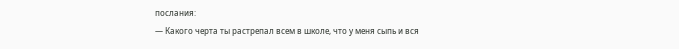послания:
— Какого черта ты растрепал всем в школе, что у меня сыпь и вся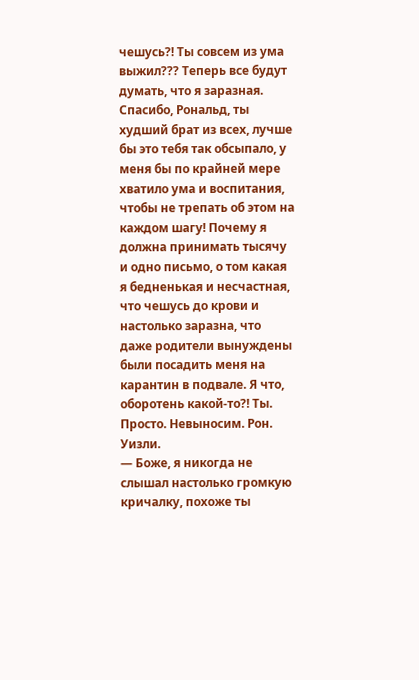чешусь?! Ты совсем из ума выжил??? Теперь все будут думать, что я заразная. Спасибо, Рональд, ты худший брат из всех, лучше бы это тебя так обсыпало, у меня бы по крайней мере хватило ума и воспитания, чтобы не трепать об этом на каждом шагу! Почему я должна принимать тысячу и одно письмо, о том какая я бедненькая и несчастная, что чешусь до крови и настолько заразна, что даже родители вынуждены были посадить меня на карантин в подвале. Я что, оборотень какой-то?! Ты. Просто. Невыносим. Рон. Уизли.
— Боже, я никогда не слышал настолько громкую кричалку, похоже ты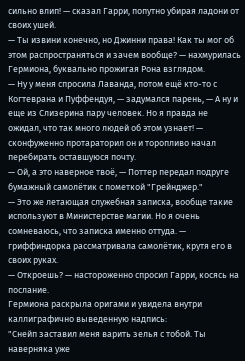сильно влип! — сказал Гарри, попутно убирая ладони от своих ушей.
— Ты извини конечно, но Джинни права! Как ты мог об этом распространяться и зачем вообще? — нахмурилась Гермиона, буквально прожигая Рона взглядом.
— Ну у меня спросила Лаванда, потом ещё кто-то с Когтеврана и Пуффендуя, — задумался парень, — А ну и еще из Слизерина пару человек. Но я правда не ожидал, что так много людей об этом узнает! — сконфуженно протараторил он и торопливо начал перебирать оставшуюся почту.
— Ой, а это наверное твоё, — Поттер передал подруге бумажный самолётик с пометкой "Грейнджер."
— Это же летающая служебная записка, вообще такие используют в Министерстве магии. Но я очень сомневаюсь, что записка именно оттуда. — гриффиндорка рассматривала самолётик, крутя его в своих руках.
— Откроешь? — настороженно спросил Гарри, косясь на послание.
Гермиона раскрыла оригами и увидела внутри каллиграфично выведенную надпись:
"Снейп заставил меня варить зелья с тобой. Ты наверняка уже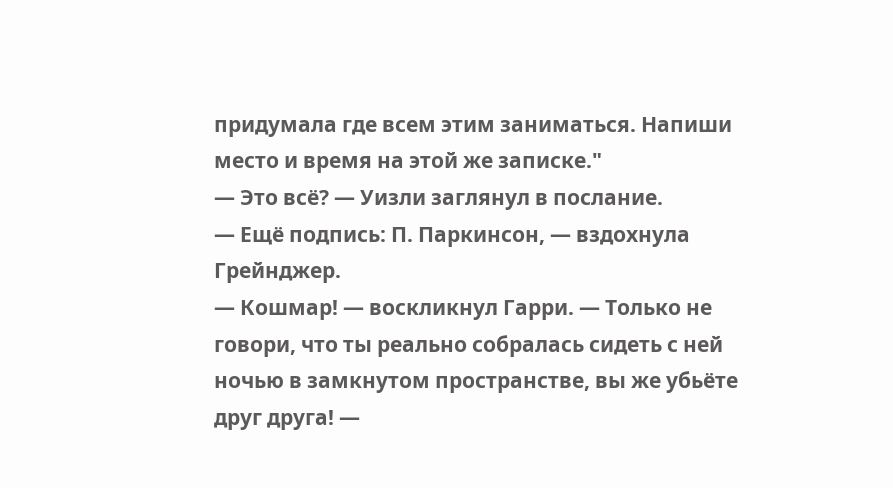придумала где всем этим заниматься. Напиши место и время на этой же записке."
— Это всё? — Уизли заглянул в послание.
— Ещё подпись: П. Паркинсон, — вздохнула Грейнджер.
— Кошмар! — воскликнул Гарри. — Только не говори, что ты реально собралась сидеть с ней ночью в замкнутом пространстве, вы же убьёте друг друга! —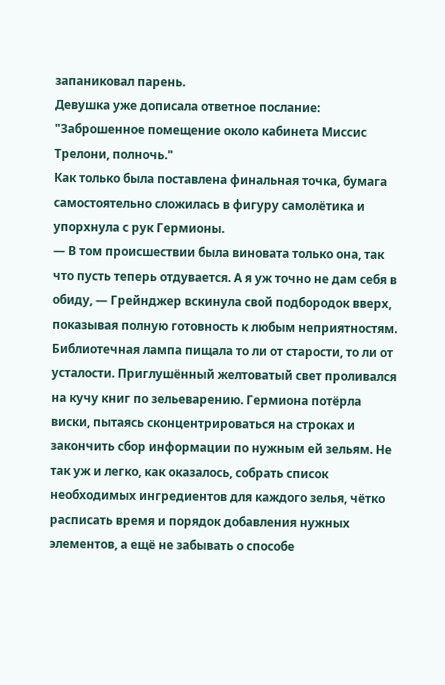запаниковал парень.
Девушка уже дописала ответное послание:
"Заброшенное помещение около кабинета Миссис Трелони, полночь."
Как только была поставлена финальная точка, бумага самостоятельно сложилась в фигуру самолётика и упорхнула с рук Гермионы.
— В том происшествии была виновата только она, так что пусть теперь отдувается. А я уж точно не дам себя в обиду, — Грейнджер вскинула свой подбородок вверх, показывая полную готовность к любым неприятностям.
Библиотечная лампа пищала то ли от старости, то ли от усталости. Приглушённый желтоватый свет проливался на кучу книг по зельеварению. Гермиона потёрла виски, пытаясь сконцентрироваться на строках и закончить сбор информации по нужным ей зельям. Не так уж и легко, как оказалось, собрать список необходимых ингредиентов для каждого зелья, чётко расписать время и порядок добавления нужных элементов, а ещё не забывать о способе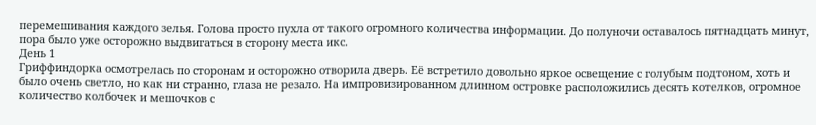перемешивания каждого зелья. Голова просто пухла от такого огромного количества информации. До полуночи оставалось пятнадцать минут, пора было уже осторожно выдвигаться в сторону места икс.
День 1
Гриффиндорка осмотрелась по сторонам и осторожно отворила дверь. Её встретило довольно яркое освещение с голубым подтоном, хоть и было очень светло, но как ни странно, глаза не резало. На импровизированном длинном островке расположились десять котелков, огромное количество колбочек и мешочков с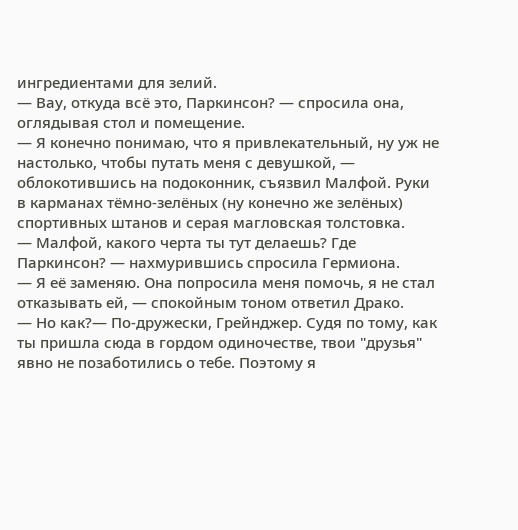ингредиентами для зелий.
— Вау, откуда всё это, Паркинсон? — спросила она, оглядывая стол и помещение.
— Я конечно понимаю, что я привлекательный, ну уж не настолько, чтобы путать меня с девушкой, — облокотившись на подоконник, съязвил Малфой. Руки в карманах тёмно-зелёных (ну конечно же зелёных) спортивных штанов и серая магловская толстовка.
— Малфой, какого черта ты тут делаешь? Где Паркинсон? — нахмурившись спросила Гермиона.
— Я её заменяю. Она попросила меня помочь, я не стал отказывать ей, — спокойным тоном ответил Драко.
— Но как?— По-дружески, Грейнджер. Судя по тому, как ты пришла сюда в гордом одиночестве, твои "друзья" явно не позаботились о тебе. Поэтому я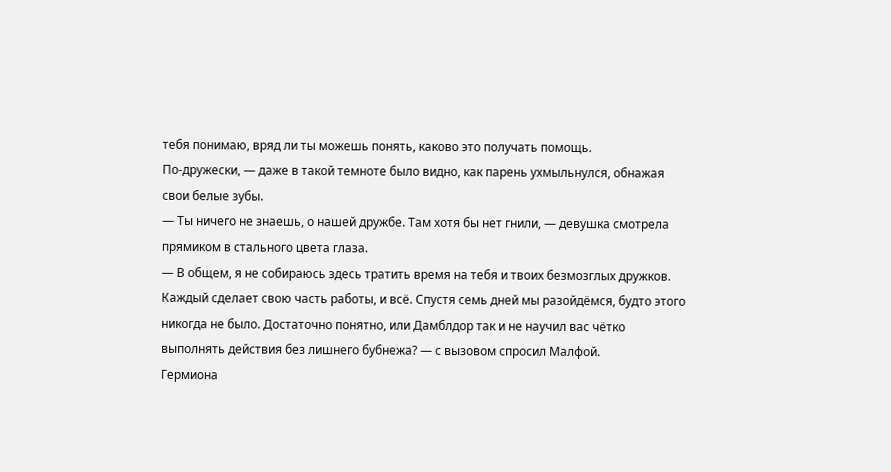тебя понимаю, вряд ли ты можешь понять, каково это получать помощь.
По-дружески, — даже в такой темноте было видно, как парень ухмыльнулся, обнажая свои белые зубы.
— Ты ничего не знаешь, о нашей дружбе. Там хотя бы нет гнили, — девушка смотрела прямиком в стального цвета глаза.
— В общем, я не собираюсь здесь тратить время на тебя и твоих безмозглых дружков. Каждый сделает свою часть работы, и всё. Спустя семь дней мы разойдёмся, будто этого никогда не было. Достаточно понятно, или Дамблдор так и не научил вас чётко выполнять действия без лишнего бубнежа? — с вызовом спросил Малфой.
Гермиона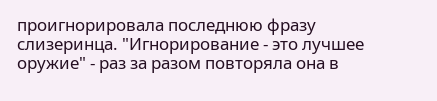проигнорировала последнюю фразу слизеринца. "Игнорирование - это лучшее оружие" - раз за разом повторяла она в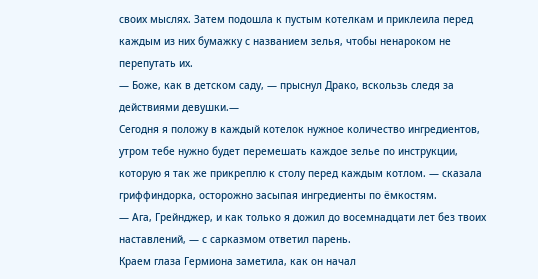своих мыслях. Затем подошла к пустым котелкам и приклеила перед каждым из них бумажку с названием зелья, чтобы ненароком не перепутать их.
— Боже, как в детском саду, — прыснул Драко, вскользь следя за действиями девушки.—
Сегодня я положу в каждый котелок нужное количество ингредиентов, утром тебе нужно будет перемешать каждое зелье по инструкции, которую я так же прикреплю к столу перед каждым котлом. — сказала гриффиндорка, осторожно засыпая ингредиенты по ёмкостям.
— Ага, Грейнджер, и как только я дожил до восемнадцати лет без твоих наставлений, — с сарказмом ответил парень.
Краем глаза Гермиона заметила, как он начал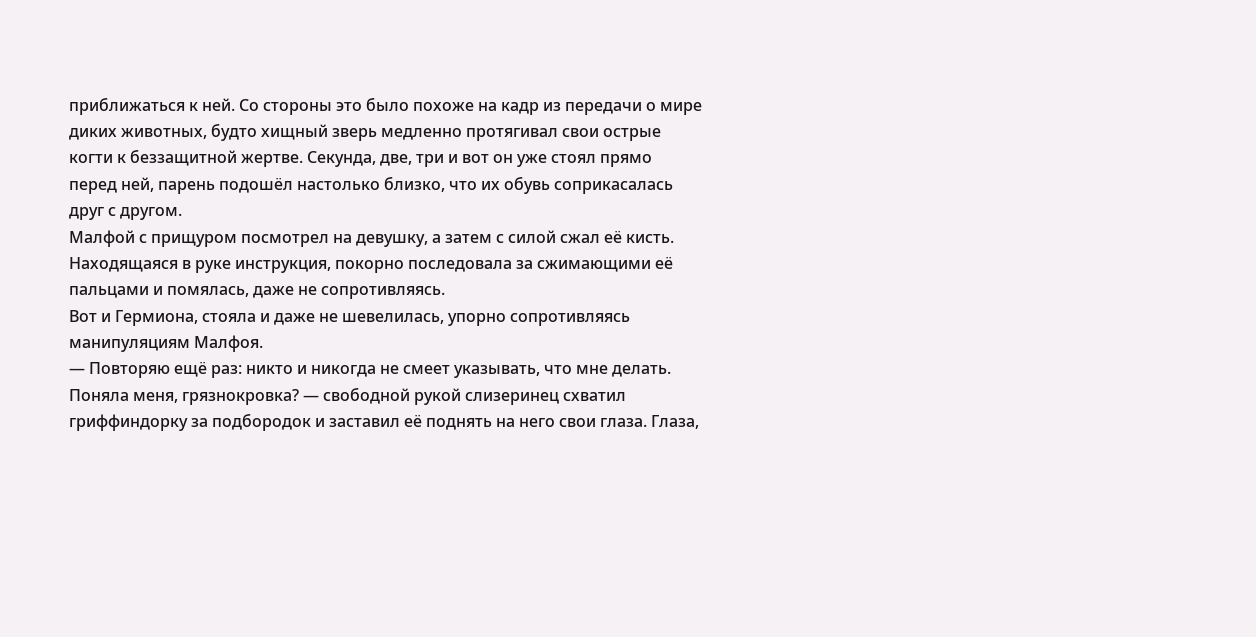приближаться к ней. Со стороны это было похоже на кадр из передачи о мире диких животных, будто хищный зверь медленно протягивал свои острые когти к беззащитной жертве. Секунда, две, три и вот он уже стоял прямо перед ней, парень подошёл настолько близко, что их обувь соприкасалась друг с другом.
Малфой с прищуром посмотрел на девушку, а затем с силой сжал её кисть. Находящаяся в руке инструкция, покорно последовала за сжимающими её пальцами и помялась, даже не сопротивляясь.
Вот и Гермиона, стояла и даже не шевелилась, упорно сопротивляясь манипуляциям Малфоя.
— Повторяю ещё раз: никто и никогда не смеет указывать, что мне делать. Поняла меня, грязнокровка? — свободной рукой слизеринец схватил гриффиндорку за подбородок и заставил её поднять на него свои глаза. Глаза,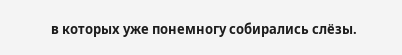в которых уже понемногу собирались слёзы.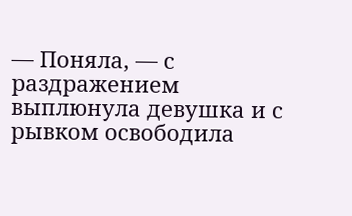— Поняла, — с раздражением выплюнула девушка и с рывком освободила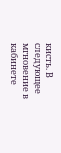кисть. В следующее мгновение в кабинете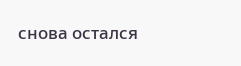снова остался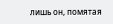лишь он, помятая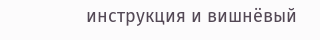инструкция и вишнёвый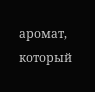аромат, который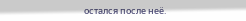остался после неё.